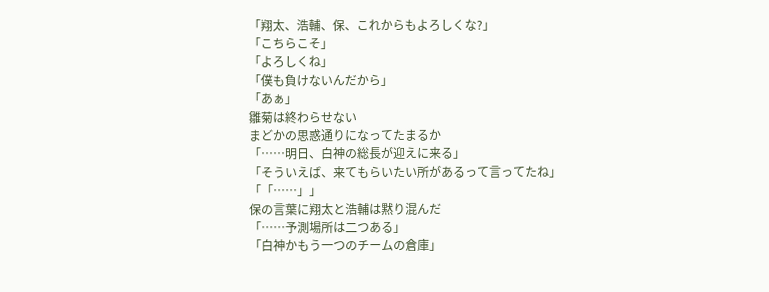「翔太、浩輔、保、これからもよろしくな?」
「こちらこそ」
「よろしくね」
「僕も負けないんだから」
「あぁ」
雛菊は終わらせない
まどかの思惑通りになってたまるか
「……明日、白神の総長が迎えに来る」
「そういえば、来てもらいたい所があるって言ってたね」
「「……」」
保の言葉に翔太と浩輔は黙り混んだ
「……予測場所は二つある」
「白神かもう一つのチームの倉庫」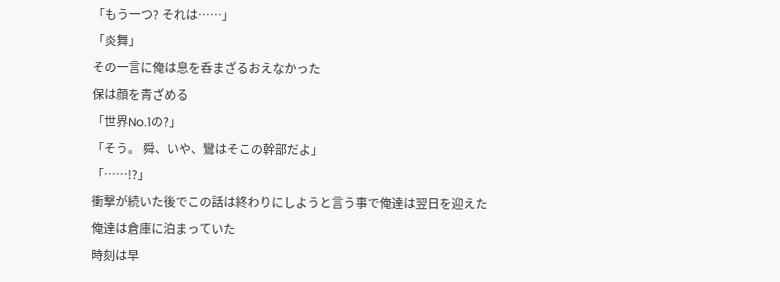「もう一つ? それは……」
「炎舞」
その一言に俺は息を呑まざるおえなかった
保は顔を青ざめる
「世界No.1の?」
「そう。 舜、いや、鸞はそこの幹部だよ」
「……!?」
衝撃が続いた後でこの話は終わりにしようと言う事で俺達は翌日を迎えた
俺達は倉庫に泊まっていた
時刻は早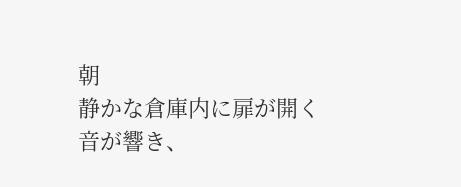朝
静かな倉庫内に扉が開く音が響き、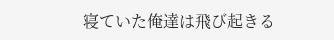寝ていた俺達は飛び起きる